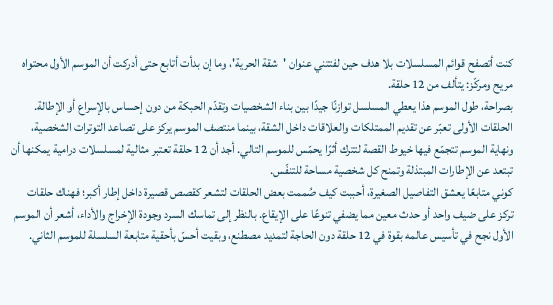كنت أتصفح قوائم المسلسلات بلا هدف حين لفتتني عنوان 'شقة الحرية'، وما إن بدأت أتابع حتى أدركت أن الموسم الأول محتواه مريح ومركّز: يتألف من 12 حلقة.
بصراحة، طول الموسم هذا يعطي المسلسل توازنًا جيدًا بين بناء الشخصيات وتقدّم الحبكة من دون إحساس بالإسراع أو الإطالة. الحلقات الأولى تعبّر عن تقديم الممتلكات والعلاقات داخل الشقة، بينما منتصف الموسم يركز على تصاعد التوترات الشخصية، ونهاية الموسم تتجمّع فيها خيوط القصة لتترك أثرًا يحمّس للموسم التالي. أجد أن 12 حلقة تعتبر مثالية لمسلسلات درامية يمكنها أن تبتعد عن الإطارات المبتذلة وتمنح كل شخصية مساحة للتنفّس.
كوني متابعًا يعشق التفاصيل الصغيرة، أحببت كيف صُممت بعض الحلقات لتشعر كقصص قصيرة داخل إطار أكبر؛ فهناك حلقات تركز على ضيف واحد أو حدث معين مما يضفي تنوعًا على الإيقاع. بالنظر إلى تماسك السرد وجودة الإخراج والأداء، أشعر أن الموسم الأول نجح في تأسيس عالمه بقوة في 12 حلقة دون الحاجة لتمديد مصطنع، وبقيت أحسّ بأحقية متابعة السلسلة للموسم الثاني.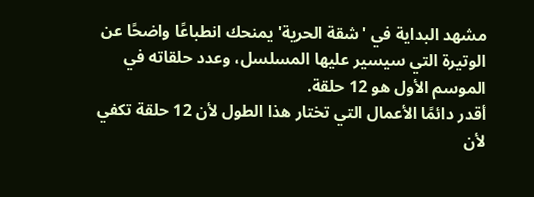مشهد البداية في 'شقة الحرية' يمنحك انطباعًا واضحًا عن الوتيرة التي سيسير عليها المسلسل، وعدد حلقاته في الموسم الأول هو 12 حلقة.
أقدر دائمًا الأعمال التي تختار هذا الطول لأن 12 حلقة تكفي لأن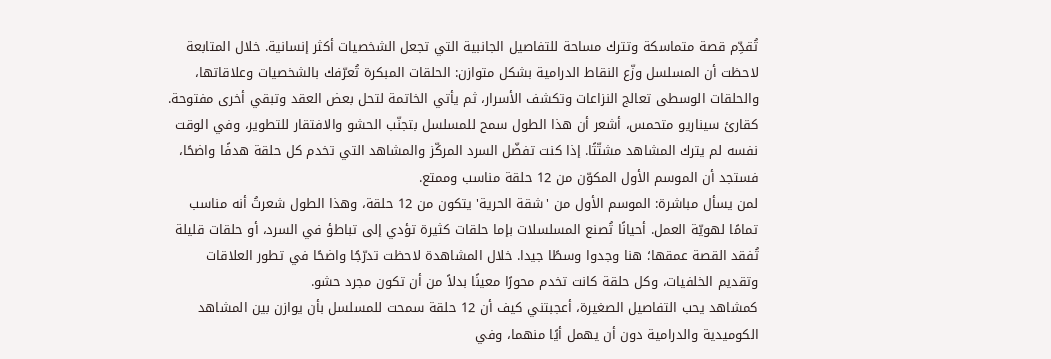تُقدِّم قصة متماسكة وتترك مساحة للتفاصيل الجانبية التي تجعل الشخصيات أكثر إنسانية. خلال المتابعة لاحظت أن المسلسل وزّع النقاط الدرامية بشكل متوازن: الحلقات المبكرة تُعرّفك بالشخصيات وعلاقاتها، والحلقات الوسطى تعالج النزاعات وتكشف الأسرار، ثم يأتي الخاتمة لتحل بعض العقد وتبقي أخرى مفتوحة.
كقارئ سيناريو متحمس، أشعر أن هذا الطول سمح للمسلسل بتجنّب الحشو والافتقار للتطوير، وفي الوقت نفسه لم يترك المشاهد مشتّتًا. إذا كنت تفضّل السرد المركّز والمشاهد التي تخدم كل حلقة هدفًا واضحًا، فستجد أن الموسم الأول المكوّن من 12 حلقة مناسب وممتع.
لمن يسأل مباشرة: الموسم الأول من 'شقة الحرية' يتكون من 12 حلقة، وهذا الطول شعرتُ أنه مناسب تمامًا لهويّة العمل. أحيانًا تُصنع المسلسلات بإما حلقات كثيرة تؤدي إلى تباطؤ في السرد، أو حلقات قليلة تُفقد القصة عمقها؛ هنا وجدوا وسطًا جيدا. خلال المشاهدة لاحظت تدرّجًا واضحًا في تطور العلاقات وتقديم الخلفيات، وكل حلقة كانت تخدم محورًا معينًا بدلاً من أن تكون مجرد حشو.
كمشاهد يحب التفاصيل الصغيرة، أعجبتني كيف أن 12 حلقة سمحت للمسلسل بأن يوازن بين المشاهد الكوميدية والدرامية دون أن يهمل أيًا منهما، وفي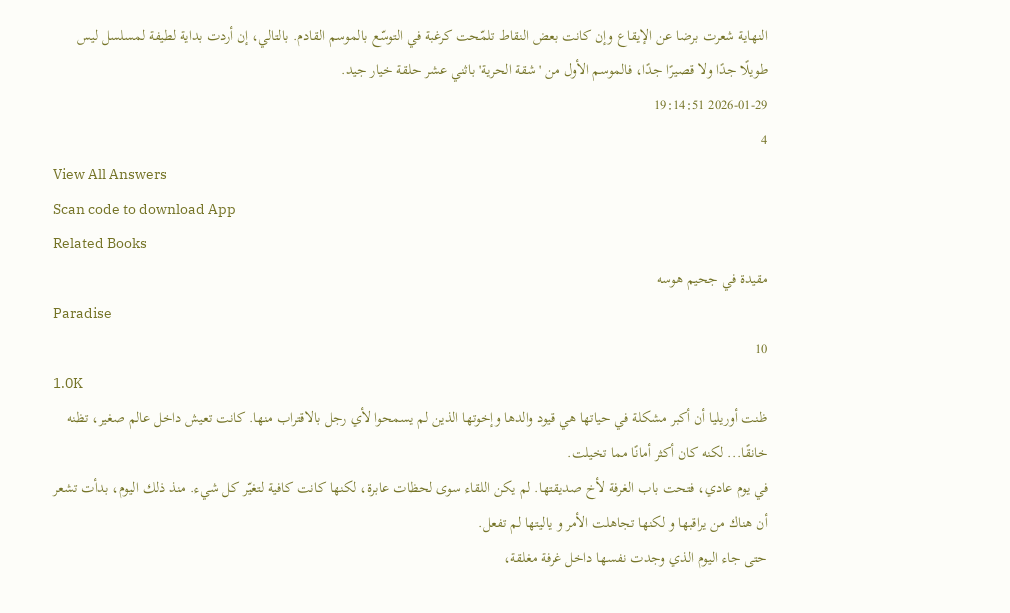النهاية شعرت برضا عن الإيقاع وإن كانت بعض النقاط تلمّحت كرغبة في التوسّع بالموسم القادم. بالتالي، إن أردت بداية لطيفة لمسلسل ليس طويلًا جدًا ولا قصيرًا جدًا، فالموسم الأول من 'شقة الحرية' باثني عشر حلقة خيار جيد.
2026-01-29 19:14:51
4
View All Answers
Scan code to download App
Related Books
مقيدة في جحيم هوسه
Paradise
10
1.0K
ظنت أوريليا أن أكبر مشكلة في حياتها هي قيود والدها وإخوتها الذين لم يسمحوا لأي رجل بالاقتراب منها. كانت تعيش داخل عالم صغير، تظنه خانقًا... لكنه كان أكثر أمانًا مما تخيلت.
في يوم عادي، فتحت باب الغرفة لأخ صديقتها. لم يكن اللقاء سوى لحظات عابرة، لكنها كانت كافية لتغيّر كل شيء. منذ ذلك اليوم، بدأت تشعر أن هناك من يراقبها و لكنها تجاهلت الأمر و ياليتها لم تفعل.
حتى جاء اليوم الذي وجدت نفسها داخل غرفة مغلقة،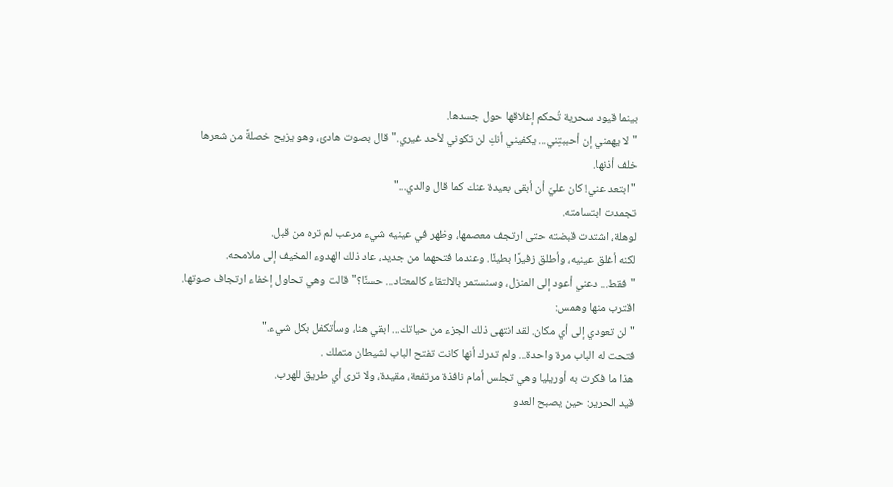بينما قيود سحرية تُحكم إغلاقها حول جسدها.
"لا يهمني إن أحببتِني... يكفيني أنكِ لن تكوني لأحد غيري." قال بصوت هادئ، وهو يزيح خصلةً من شعرها خلف أذنها.
"ابتعد عني! كان عليّ أن أبقى بعيدة عنك كما قال والدي..."
تجمدت ابتسامته.
لوهلة، اشتدت قبضته حتى ارتجف معصمها، وظهر في عينيه شيء مرعب لم تره من قبل.
لكنه أغلق عينيه، وأطلق زفيرًا بطيئًا. وعندما فتحهما من جديد، عاد ذلك الهدوء المخيف إلى ملامحه.
"فقط... دعني أعود إلى المنزل، وسنستمر بالالتقاء كالمعتاد... حسنًا؟" قالت وهي تحاول إخفاء ارتجاف صوتها.
اقترب منها وهمس:
"لن تعودي إلى أي مكان. لقد انتهى ذلك الجزء من حياتك... ابقي هنا، وسأتكفل بكل شيء."
فتحت له الباب مرة واحدة... ولم تدرك أنها كانت تفتح الباب لشيطان متملك .
هذا ما فكرت به أوريليا وهي تجلس أمام نافذة مرتفعة، مقيدة، ولا ترى أي طريق للهرب.
قيد الحرير: حين يصبح العدو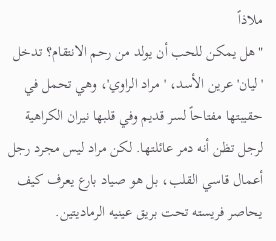ملاذاً
"هل يمكن للحب أن يولد من رحم الانتقام؟ تدخل 'ليان' عرين الأسد، 'مراد الراوي'، وهي تحمل في حقيبتها مفتاحاً لسر قديم وفي قلبها نيران الكراهية لرجل تظن أنه دمر عائلتها. لكن مراد ليس مجرد رجل أعمال قاسي القلب، بل هو صياد بارع يعرف كيف يحاصر فريسته تحت بريق عينيه الرماديتين.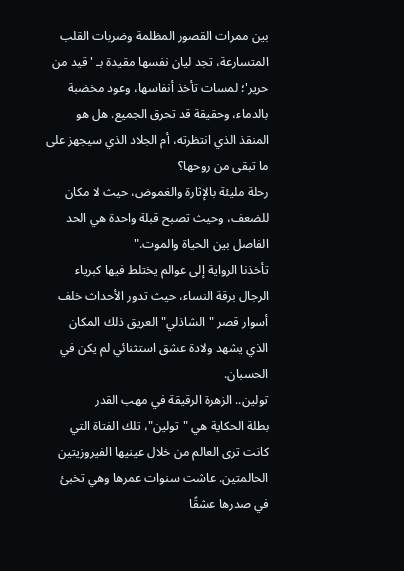بين ممرات القصور المظلمة وضربات القلب المتسارعة، تجد ليان نفسها مقيدة بـ 'قيد من حرير'؛ لمسات تأخذ أنفاسها، وعود مخضبة بالدماء، وحقيقة قد تحرق الجميع. هل هو المنقذ الذي انتظرته، أم الجلاد الذي سيجهز على ما تبقى من روحها؟
رحلة مليئة بالإثارة والغموض، حيث لا مكان للضعف، وحيث تصبح قبلة واحدة هي الحد الفاصل بين الحياة والموت."
تأخذنا الرواية إلى عوالم يختلط فيها كبرياء الرجال برقة النساء، حيث تدور الأحداث خلف أسوار قصر "الشاذلي" العريق ذلك المكان الذي يشهد ولادة عشق استثنائي لم يكن في الحسبان.
تولين.. الزهرة الرقيقة في مهب القدر
بطلة الحكاية هي "تولين"، تلك الفتاة التي كانت ترى العالم من خلال عينيها الفيروزيتين الحالمتين. عاشت سنوات عمرها وهي تخبئ في صدرها عشقًا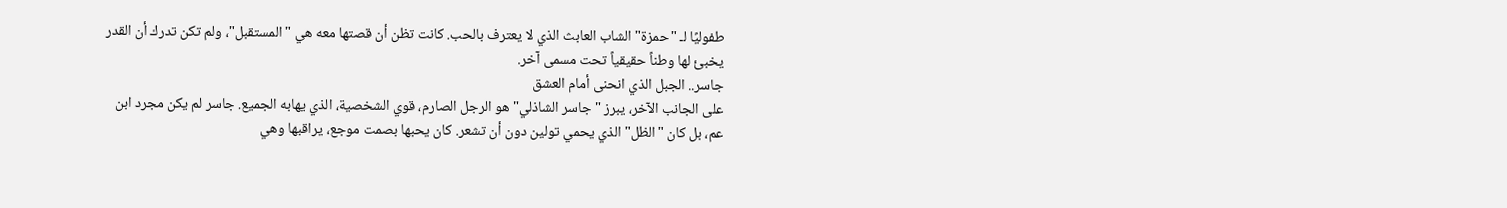طفوليًا لـ "حمزة" الشاب العابث الذي لا يعترف بالحب. كانت تظن أن قصتها معه هي "المستقبل"، ولم تكن تدرك أن القدر يخبئ لها وطناً حقيقياً تحت مسمى آخر.
جاسر.. الجبل الذي انحنى أمام العشق
على الجانب الآخر، يبرز "جاسر الشاذلي" هو الرجل الصارم، قوي الشخصية، الذي يهابه الجميع. جاسر لم يكن مجرد ابن عم، بل كان "الظل" الذي يحمي تولين دون أن تشعر. كان يحبها بصمت موجع، يراقبها وهي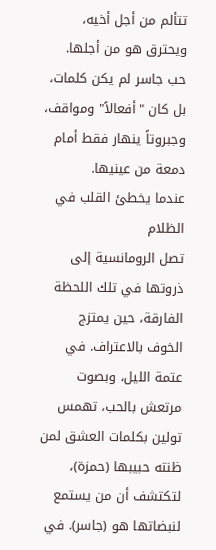تتألم من أجل أخيه، ويحترق هو من أجلها. حب جاسر لم يكن كلمات، بل كان "أفعالاً" ومواقف، وجبروتاً ينهار فقط أمام دمعة من عينيها.
عندما يخطئ القلب في الظلام
تصل الرومانسية إلى ذروتها في تلك اللحظة الفارقة، حين يمتزج الخوف بالاعتراف. في عتمة الليل، وبصوت مرتعش بالحب، تهمس تولين بكلمات العشق لمن ظنته حبيبها (حمزة)، لتكتشف أن من يستمع لنبضاتها هو (جاسر). في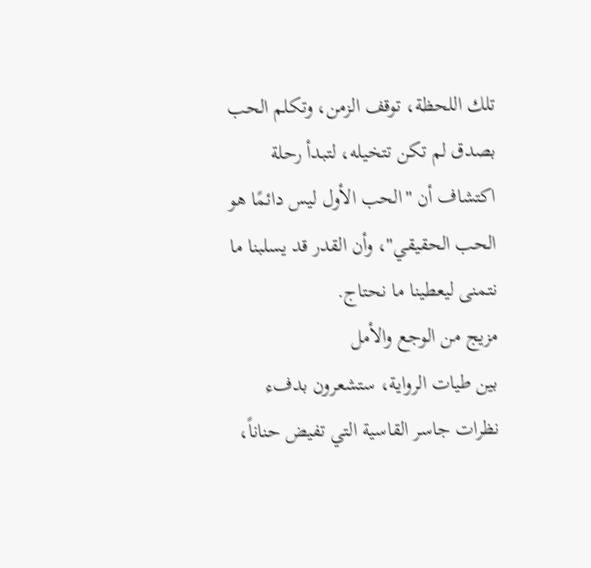تلك اللحظة، توقف الزمن، وتكلم الحب بصدق لم تكن تتخيله، لتبدأ رحلة اكتشاف أن "الحب الأول ليس دائمًا هو الحب الحقيقي"، وأن القدر قد يسلبنا ما نتمنى ليعطينا ما نحتاج.
مزيج من الوجع والأمل
بين طيات الرواية، ستشعرون بدفء نظرات جاسر القاسية التي تفيض حناناً،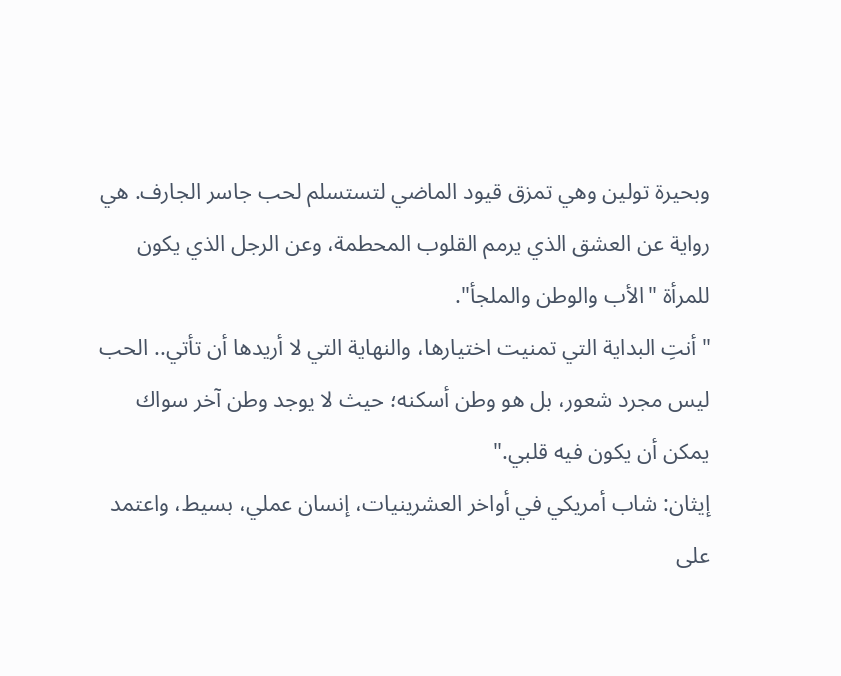وبحيرة تولين وهي تمزق قيود الماضي لتستسلم لحب جاسر الجارف. هي رواية عن العشق الذي يرمم القلوب المحطمة، وعن الرجل الذي يكون للمرأة "الأب والوطن والملجأ".
"أنتِ البداية التي تمنيت اختيارها، والنهاية التي لا أريدها أن تأتي.. الحب ليس مجرد شعور، بل هو وطن أسكنه؛ حيث لا يوجد وطن آخر سواك يمكن أن يكون فيه قلبي."
إيثان: شاب أمريكي في أواخر العشرينيات، إنسان عملي، بسيط، واعتمد على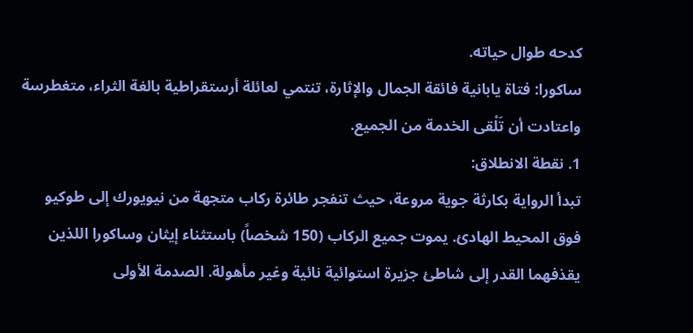كدحه طوال حياته.
ساكورا: فتاة يابانية فائقة الجمال والإثارة، تنتمي لعائلة أرستقراطية بالغة الثراء، متغطرسة واعتادت أن تَلْقى الخدمة من الجميع.
1. نقطة الانطلاق:
تبدأ الرواية بكارثة جوية مروعة، حيث تنفجر طائرة ركاب متجهة من نيويورك إلى طوكيو فوق المحيط الهادئ. يموت جميع الركاب (150 شخصاً) باستثناء إيثان وساكورا اللذين يقذفهما القدر إلى شاطئ جزيرة استوائية نائية وغير مأهولة. الصدمة الأولى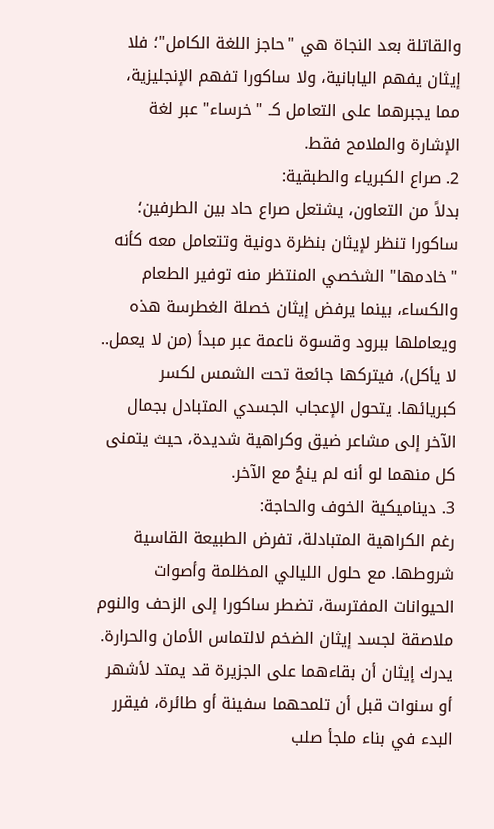والقاتلة بعد النجاة هي "حاجز اللغة الكامل"؛ فلا إيثان يفهم اليابانية، ولا ساكورا تفهم الإنجليزية، مما يجبرهما على التعامل كـ "خرساء" عبر لغة الإشارة والملامح فقط.
2. صراع الكبرياء والطبقية:
بدلاً من التعاون، يشتعل صراع حاد بين الطرفين؛ ساكورا تنظر لإيثان بنظرة دونية وتتعامل معه كأنه "خادمها" الشخصي المنتظر منه توفير الطعام والكساء، بينما يرفض إيثان خصلة الغطرسة هذه ويعاملها ببرود وقسوة ناعمة عبر مبدأ (من لا يعمل.. لا يأكل)، فيتركها جائعة تحت الشمس لكسر كبريائها. يتحول الإعجاب الجسدي المتبادل بجمال الآخر إلى مشاعر ضيق وكراهية شديدة، حيث يتمنى كل منهما لو أنه لم ينجُ مع الآخر.
3. ديناميكية الخوف والحاجة:
رغم الكراهية المتبادلة، تفرض الطبيعة القاسية شروطها. مع حلول الليالي المظلمة وأصوات الحيوانات المفترسة، تضطر ساكورا إلى الزحف والنوم ملاصقة لجسد إيثان الضخم لالتماس الأمان والحرارة. يدرك إيثان أن بقاءهما على الجزيرة قد يمتد لأشهر أو سنوات قبل أن تلمحهما سفينة أو طائرة، فيقرر البدء في بناء ملجأ صلب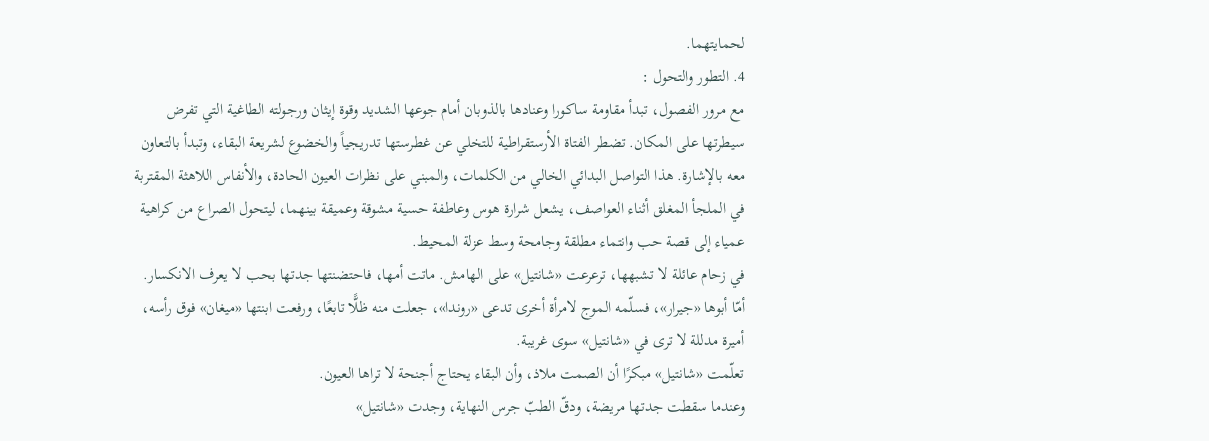لحمايتهما.
4. التطور والتحول :
مع مرور الفصول، تبدأ مقاومة ساكورا وعنادها بالذوبان أمام جوعها الشديد وقوة إيثان ورجولته الطاغية التي تفرض سيطرتها على المكان. تضطر الفتاة الأرستقراطية للتخلي عن غطرستها تدريجياً والخضوع لشريعة البقاء، وتبدأ بالتعاون معه بالإشارة. هذا التواصل البدائي الخالي من الكلمات، والمبني على نظرات العيون الحادة، والأنفاس اللاهثة المقتربة في الملجأ المغلق أثناء العواصف، يشعل شرارة هوس وعاطفة حسية مشوقة وعميقة بينهما، ليتحول الصراع من كراهية عمياء إلى قصة حب وانتماء مطلقة وجامحة وسط عزلة المحيط.
في زحام عائلة لا تشبهها، ترعرعت «شانتيل» على الهامش. ماتت أمها، فاحتضنتها جدتها بحب لا يعرف الانكسار. أمّا أبوها «جيرار»، فسلّمه الموج لامرأة أخرى تدعى «روندا»، جعلت منه ظلًّا تابعًا، ورفعت ابنتها «ميغان» فوق رأسه، أميرة مدللة لا ترى في «شانتيل» سوى غريبة.
تعلّمت «شانتيل» مبكرًا أن الصمت ملاذ، وأن البقاء يحتاج أجنحة لا تراها العيون.
وعندما سقطت جدتها مريضة، ودقّ الطبّ جرس النهاية، وجدت «شانتيل»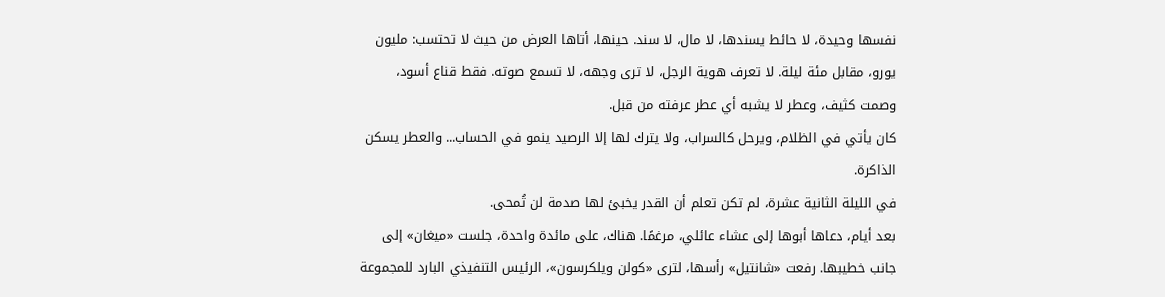نفسها وحيدة، لا حائط يسندها، لا مال، لا سند. حينها، أتاها العرض من حيث لا تحتسب: مليون يورو، مقابل مئة ليلة. لا تعرف هوية الرجل، لا ترى وجهه، لا تسمع صوته. فقط قناع أسود، وصمت كثيف، وعطر لا يشبه أي عطر عرفته من قبل.
كان يأتي في الظلام، ويرحل كالسراب، ولا يترك لها إلا الرصيد ينمو في الحساب... والعطر يسكن الذاكرة.
في الليلة الثانية عشرة، لم تكن تعلم أن القدر يخبئ لها صدمة لن تُمحى.
بعد أيام، دعاها أبوها إلى عشاء عائلي، مرغمًا. هناك، على مائدة واحدة، جلست «ميغان» إلى جانب خطيبها. رفعت «شانتيل» رأسها، لترى «كولن ويلكرسون»، الرئيس التنفيذي البارد للمجموعة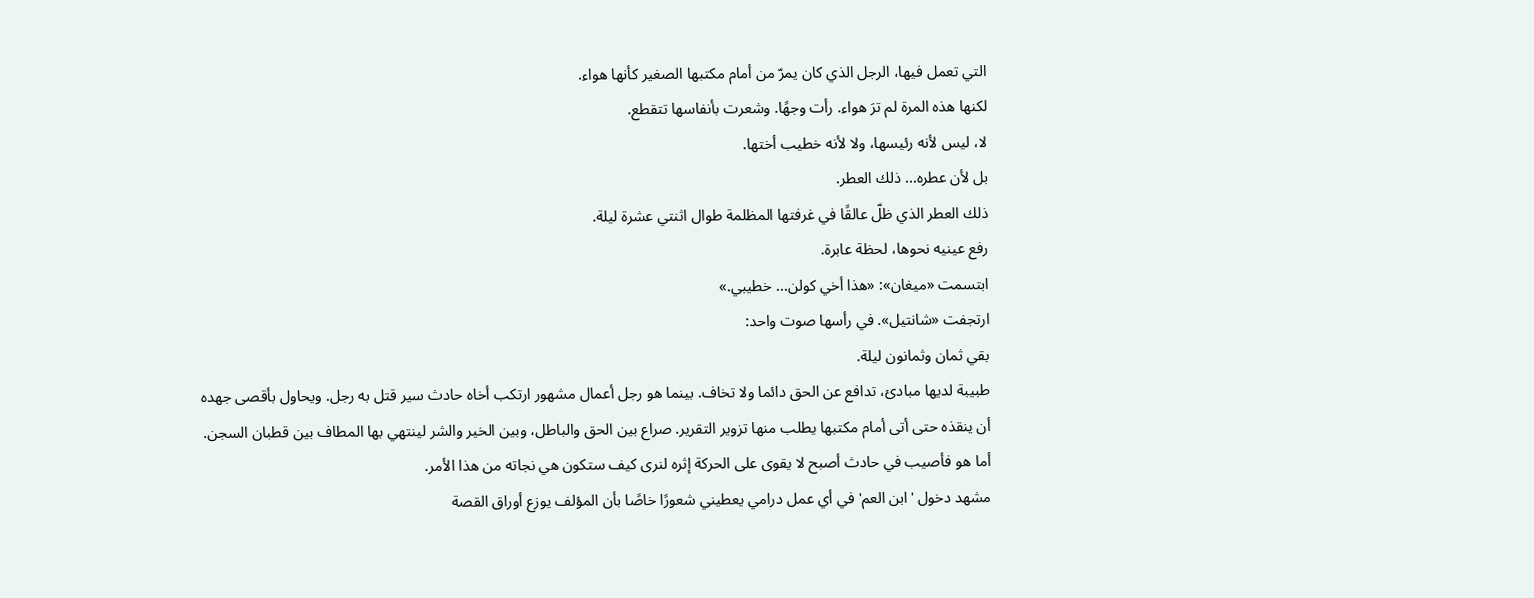التي تعمل فيها، الرجل الذي كان يمرّ من أمام مكتبها الصغير كأنها هواء.
لكنها هذه المرة لم ترَ هواء. رأت وجهًا. وشعرت بأنفاسها تتقطع.
لا، ليس لأنه رئيسها، ولا لأنه خطيب أختها.
بل لأن عطره... ذلك العطر.
ذلك العطر الذي ظلّ عالقًا في غرفتها المظلمة طوال اثنتي عشرة ليلة.
رفع عينيه نحوها، لحظة عابرة.
ابتسمت «ميغان»: «هذا أخي كولن... خطيبي.»
ارتجفت «شانتيل». في رأسها صوت واحد:
بقي ثمان وثمانون ليلة.
طبيبة لديها مبادئ، تدافع عن الحق دائما ولا تخاف. بينما هو رجل أعمال مشهور ارتكب أخاه حادث سير قتل به رجل. ويحاول بأقصى جهده أن ينقذه حتى أتى أمام مكتبها يطلب منها تزوير التقرير. صراع بين الحق والباطل، وبين الخير والشر لينتهي بها المطاف بين قطبان السجن. أما هو فأصيب في حادث أصبح لا يقوى على الحركة إثره لنرى كيف ستكون هي نجاته من هذا الأمر.
مشهد دخول 'ابن العم' في أي عمل درامي يعطيني شعورًا خاصًا بأن المؤلف يوزع أوراق القصة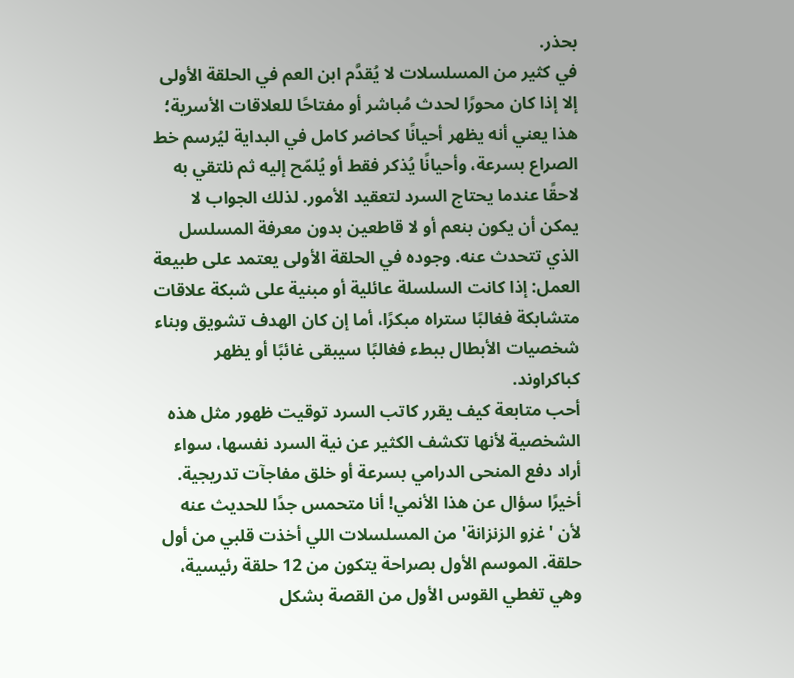بحذر.
في كثير من المسلسلات لا يُقدَّم ابن العم في الحلقة الأولى إلا إذا كان محورًا لحدث مُباشر أو مفتاحًا للعلاقات الأسرية؛ هذا يعني أنه يظهر أحيانًا كحاضر كامل في البداية ليُرسم خط الصراع بسرعة، وأحيانًا يُذكر فقط أو يُلمّح إليه ثم نلتقي به لاحقًا عندما يحتاج السرد لتعقيد الأمور. لذلك الجواب لا يمكن أن يكون بنعم أو لا قاطعين بدون معرفة المسلسل الذي تتحدث عنه. وجوده في الحلقة الأولى يعتمد على طبيعة العمل: إذا كانت السلسلة عائلية أو مبنية على شبكة علاقات متشابكة فغالبًا ستراه مبكرًا، أما إن كان الهدف تشويق وبناء شخصيات الأبطال ببطء فغالبًا سيبقى غائبًا أو يظهر كباكراوند.
أحب متابعة كيف يقرر كاتب السرد توقيت ظهور مثل هذه الشخصية لأنها تكشف الكثير عن نية السرد نفسها، سواء أراد دفع المنحى الدرامي بسرعة أو خلق مفاجآت تدريجية.
أخيرًا سؤال عن هذا الأنمي! أنا متحمس جدًا للحديث عنه لأن 'غزو الزنزانة' من المسلسلات اللي أخذت قلبي من أول حلقة. الموسم الأول بصراحة يتكون من 12 حلقة رئيسية، وهي تغطي القوس الأول من القصة بشكل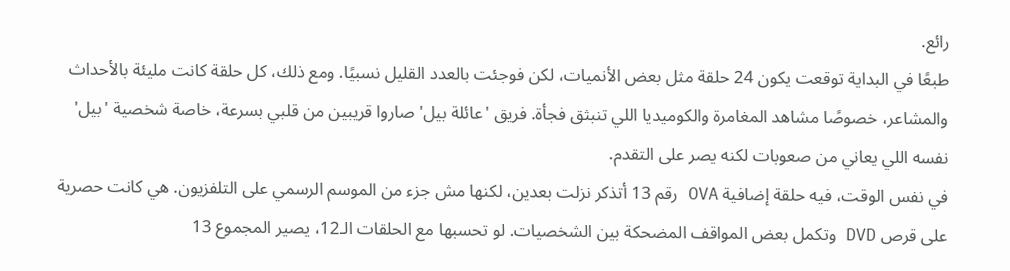رائع.
طبعًا في البداية توقعت يكون 24 حلقة مثل بعض الأنميات، لكن فوجئت بالعدد القليل نسبيًا. ومع ذلك، كل حلقة كانت مليئة بالأحداث والمشاعر، خصوصًا مشاهد المغامرة والكوميديا اللي تنبثق فجأة. فريق 'عائلة بيل' صاروا قريبين من قلبي بسرعة، خاصة شخصية 'بيل' نفسه اللي يعاني من صعوبات لكنه يصر على التقدم.
في نفس الوقت، فيه حلقة إضافية OVA رقم 13 أتذكر نزلت بعدين، لكنها مش جزء من الموسم الرسمي على التلفزيون. هي كانت حصرية على قرص DVD وتكمل بعض المواقف المضحكة بين الشخصيات. لو تحسبها مع الحلقات الـ12، يصير المجموع 13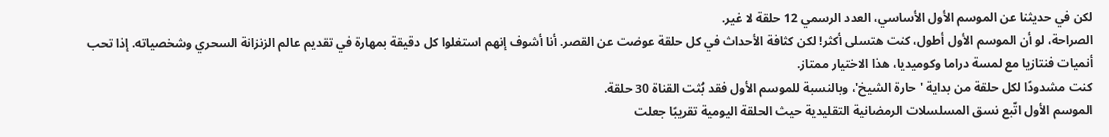لكن في حديثنا عن الموسم الأول الأساسي، العدد الرسمي 12 حلقة لا غير.
الصراحة، لو أن الموسم الأول أطول، كنت هتسلى أكثر! لكن كثافة الأحداث في كل حلقة عوضت عن القصر. أنا أشوف إنهم استغلوا كل دقيقة بمهارة في تقديم عالم الزنزانة السحري وشخصياته. إذا تحب أنميات فنتازيا مع لمسة دراما وكوميديا، هذا الاختيار ممتاز.
كنت مشدودًا لكل حلقة من بداية 'حارة الشيخ'، وبالنسبة للموسم الأول فقد بُثت القناة 30 حلقة.
الموسم الأول اتّبع نسق المسلسلات الرمضانية التقليدية حيث الحلقة اليومية تقريبًا جعلت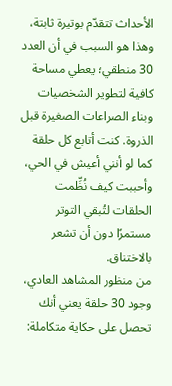الأحداث تتقدّم بوتيرة ثابتة، وهذا هو السبب في أن العدد 30 منطقي؛ يعطي مساحة كافية لتطوير الشخصيات وبناء الصراعات الصغيرة قبل الذروة. كنت أتابع كل حلقة كما لو أنني أعيش في الحي، وأحببت كيف نُظِّمت الحلقات لتُبقي التوتر مستمرًا دون أن تشعر بالاختناق.
من منظور المشاهد العادي، وجود 30 حلقة يعني أنك تحصل على حكاية متكاملة: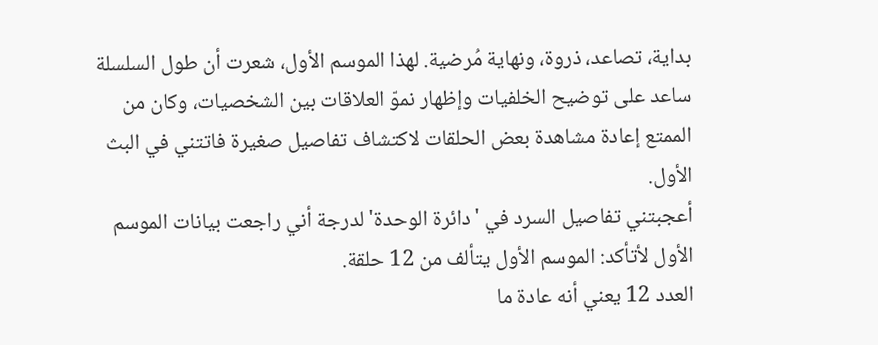بداية، تصاعد، ذروة، ونهاية مُرضية. لهذا الموسم الأول، شعرت أن طول السلسلة ساعد على توضيح الخلفيات وإظهار نموّ العلاقات بين الشخصيات، وكان من الممتع إعادة مشاهدة بعض الحلقات لاكتشاف تفاصيل صغيرة فاتتني في البث الأول.
أعجبتني تفاصيل السرد في 'دائرة الوحدة' لدرجة أني راجعت بيانات الموسم الأول لأتأكد: الموسم الأول يتألف من 12 حلقة.
العدد 12 يعني أنه عادة ما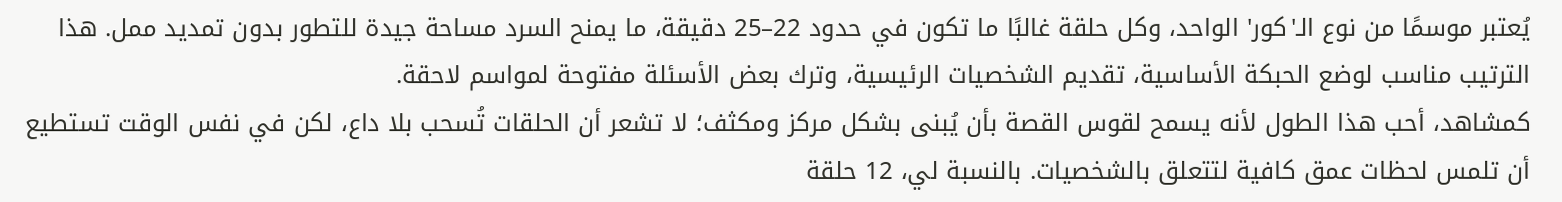يُعتبر موسمًا من نوع الـ'كور' الواحد، وكل حلقة غالبًا ما تكون في حدود 22–25 دقيقة، ما يمنح السرد مساحة جيدة للتطور بدون تمديد ممل. هذا الترتيب مناسب لوضع الحبكة الأساسية، تقديم الشخصيات الرئيسية، وترك بعض الأسئلة مفتوحة لمواسم لاحقة.
كمشاهد، أحب هذا الطول لأنه يسمح لقوس القصة بأن يُبنى بشكل مركز ومكثف؛ لا تشعر أن الحلقات تُسحب بلا داع، لكن في نفس الوقت تستطيع أن تلمس لحظات عمق كافية لتتعلق بالشخصيات. بالنسبة لي، 12 حلقة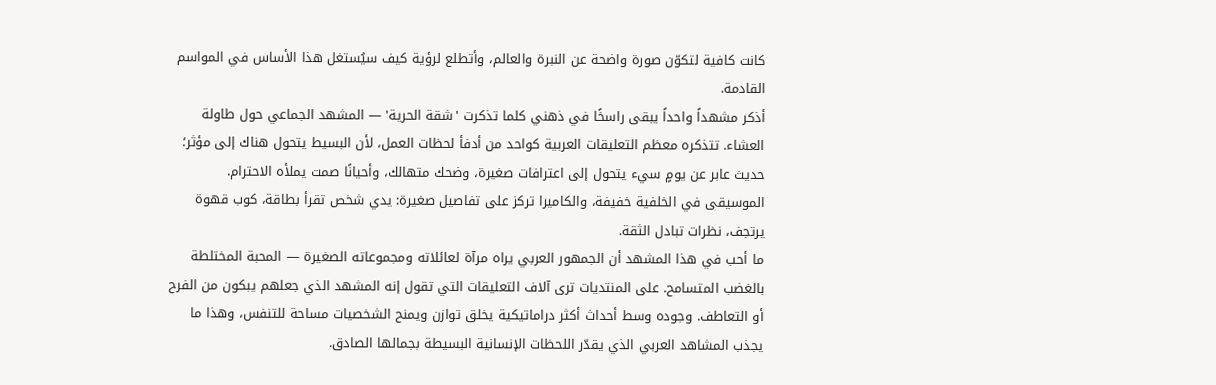كانت كافية لتكوّن صورة واضحة عن النبرة والعالم، وأتطلع لرؤية كيف سيُستغل هذا الأساس في المواسم القادمة.
أذكر مشهداً واحداً يبقى راسخًا في ذهني كلما تذكرت 'شقة الحرية' — المشهد الجماعي حول طاولة العشاء. تتذكره معظم التعليقات العربية كواحد من أدفأ لحظات العمل، لأن البسيط يتحول هناك إلى مؤثر؛ حديث عابر عن يومٍ سيء يتحول إلى اعترافات صغيرة، وضحك متهالك، وأحيانًا صمت يملأه الاحترام. الموسيقى في الخلفية خفيفة، والكاميرا تركز على تفاصيل صغيرة: يدي شخص تقرأ بطاقة، كوب قهوة يرتجف، نظرات تبادل الثقة.
ما أحب في هذا المشهد أن الجمهور العربي يراه مرآة لعائلاته ومجموعاته الصغيرة — المحبة المختلطة بالغضب المتسامح. على المنتديات ترى آلاف التعليقات التي تقول إنه المشهد الذي جعلهم يبكون من الفرح أو التعاطف. وجوده وسط أحداث أكثر دراماتيكية يخلق توازن ويمنح الشخصيات مساحة للتنفس، وهذا ما يجذب المشاهد العربي الذي يقدّر اللحظات الإنسانية البسيطة بجمالها الصادق.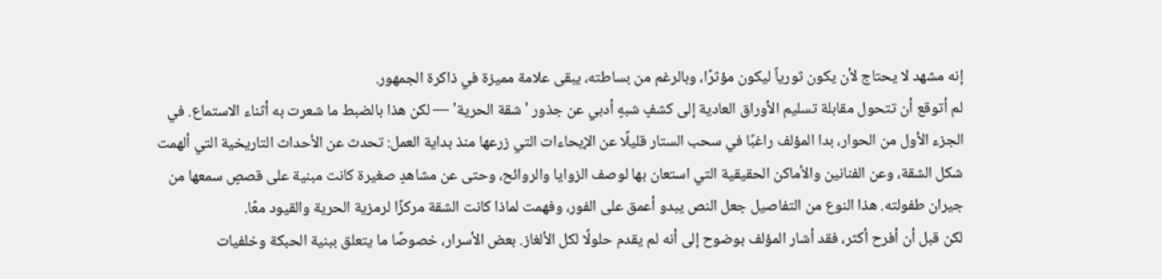إنه مشهد لا يحتاج لأن يكون ثورياً ليكون مؤثرًا، وبالرغم من بساطته، يبقى علامة مميزة في ذاكرة الجمهور.
لم أتوقع أن تتحول مقابلة تسليم الأوراق العادية إلى كشفٍ شبهٍ أدبي عن جذور 'شقة الحرية' — لكن هذا بالضبط ما شعرت به أثناء الاستماع. في الجزء الأول من الحوار، بدا المؤلف راغبًا في سحب الستار قليلًا عن الإيحاءات التي زرعها منذ بداية العمل: تحدث عن الأحداث التاريخية التي ألهمت شكل الشقة، وعن الفنانين والأماكن الحقيقية التي استعان بها لوصف الزوايا والروائح، وحتى عن مشاهدٍ صغيرة كانت مبنية على قصصٍ سمعها من جيران طفولته. هذا النوع من التفاصيل جعل النص يبدو أعمق على الفور، وفهمت لماذا كانت الشقة مركزًا لرمزية الحرية والقيود معًا.
لكن قبل أن أفرح أكثر، فقد أشار المؤلف بوضوح إلى أنه لم يقدم حلولًا لكل الألغاز. بعض الأسرار، خصوصًا ما يتعلق ببنية الحبكة وخلفيات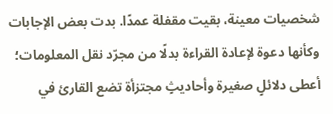شخصيات معينة، بقيت مقفلة عمدًا. بدت بعض الإجابات وكأنها دعوة لإعادة القراءة بدلًا من مجرّد نقل المعلومات؛ أعطى دلائلٍ صغيرة وأحاديثٍ مجتزأة تضع القارئ في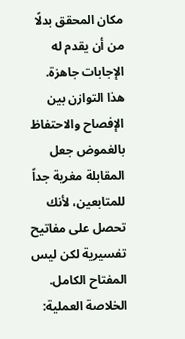مكان المحقق بدلًا من أن يقدم له الإجابات جاهزة. هذا التوازن بين الإفصاح والاحتفاظ بالغموض جعل المقابلة مغرية جداً للمتابعين، لأنك تحصل على مفاتيح تفسيرية لكن ليس المفتاح الكامل.
الخلاصة العملية: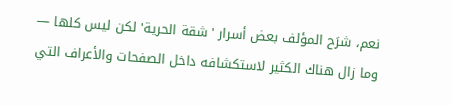نعم، شرَح المؤلف بعض أسرار 'شقة الحرية' لكن ليس كلها — وما زال هناك الكثير لاستكشافه داخل الصفحات والأعراف التي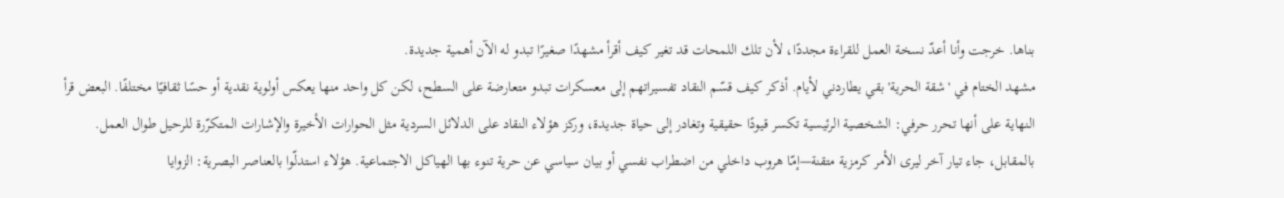بناها. خرجت وأنا أعدّ نسخة العمل للقراءة مجددًا، لأن تلك اللمحات قد تغير كيف أقرأ مشهدًا صغيرًا تبدو له الآن أهمية جديدة.
مشهد الختام في 'شقة الحرية' بقي يطاردني لأيام. أذكر كيف قسّم النقاد تفسيراتهم إلى معسكرات تبدو متعارضة على السطح، لكن كل واحد منها يعكس أولوية نقدية أو حسًا ثقافيًا مختلفًا. البعض قرأ النهاية على أنها تحرر حرفي: الشخصية الرئيسية تكسر قيودًا حقيقية وتغادر إلى حياة جديدة، وركز هؤلاء النقاد على الدلائل السردية مثل الحوارات الأخيرة والإشارات المتكرّرة للرحيل طوال العمل. بالمقابل، جاء تيار آخر ليرى الأمر كرمزية متقنة—إمّا هروب داخلي من اضطراب نفسي أو بيان سياسي عن حرية تنوء بها الهياكل الاجتماعية. هؤلاء استدلّوا بالعناصر البصرية: الزوايا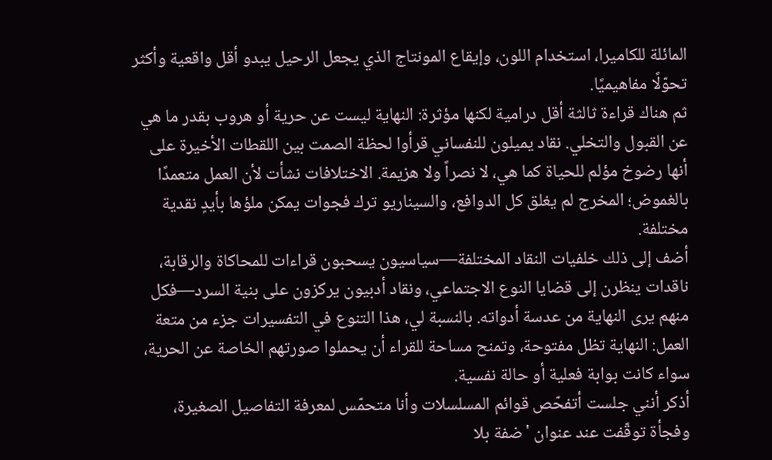المائلة للكاميرا، استخدام اللون، وإيقاع المونتاج الذي يجعل الرحيل يبدو أقل واقعية وأكثر تحوّلًا مفاهيميًا.
ثم هناك قراءة ثالثة أقل درامية لكنها مؤثرة: النهاية ليست عن حرية أو هروب بقدر ما هي عن القبول والتخلي. نقاد يميلون للنفساني قرأوا لحظة الصمت بين اللقطات الأخيرة على أنها رضوخ مؤلم للحياة كما هي، لا نصراً ولا هزيمة. الاختلافات نشأت لأن العمل متعمدًا بالغموض؛ المخرج لم يغلق كل الدوافع، والسيناريو ترك فجوات يمكن ملؤها بأيدٍ نقدية مختلفة.
أضف إلى ذلك خلفيات النقاد المختلفة—سياسيون يسحبون قراءات للمحاكاة والرقابة، ناقدات ينظرن إلى قضايا النوع الاجتماعي، ونقاد أدبيون يركزون على بنية السرد—فكل منهم يرى النهاية من عدسة أدواته. بالنسبة لي، هذا التنوع في التفسيرات جزء من متعة العمل: النهاية تظل مفتوحة، وتمنح مساحة للقراء أن يحملوا صورتهم الخاصة عن الحرية، سواء كانت بوابة فعلية أو حالة نفسية.
أذكر أنني جلست أتفحّص قوائم المسلسلات وأنا متحمّس لمعرفة التفاصيل الصغيرة، وفجأة توقّفت عند عنوان 'ضفة بلا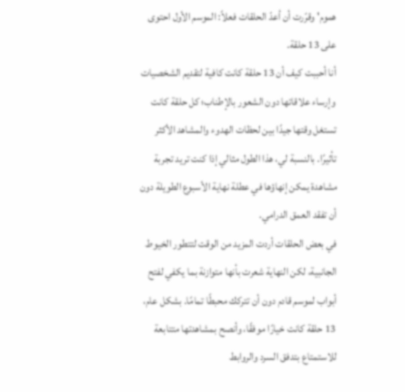هموم' وقرّرت أن أعدّ الحلقات فعلاً: الموسم الأول احتوى على 13 حلقة.
أنا أحببت كيف أن 13 حلقة كانت كافية لتقديم الشخصيات وإرساء علاقاتها دون الشعور بالإطناب؛ كل حلقة كانت تستغل وقتها جيدًا بين لحظات الهدوء والمشاهد الأكثر تأثيرًا. بالنسبة لي، هذا الطول مثالي إذا كنت تريد تجربة مشاهدة يمكن إنهاؤها في عطلة نهاية الأسبوع الطويلة دون أن تفقد العمق الدرامي.
في بعض الحلقات أردت المزيد من الوقت لتتطور الخيوط الجانبية، لكن النهاية شعرت بأنها متوازنة بما يكفي لفتح أبواب لموسم قادم دون أن تتركك محبطًا تمامًا. بشكل عام، 13 حلقة كانت خيارًا موفقًا، وأنصح بمشاهدتها متتابعة للاستمتاع بتدفق السرد والروابط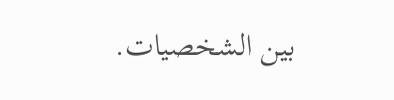بين الشخصيات.